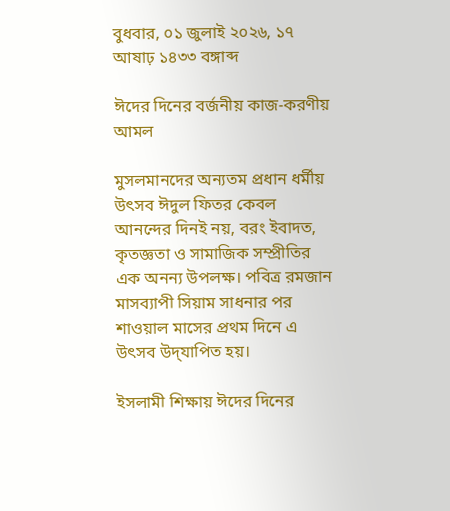বুধবার, ০১ জুলাই ২০২৬, ১৭ আষাঢ় ১৪৩৩ বঙ্গাব্দ

ঈদের দিনের বর্জনীয় কাজ-করণীয় আমল

মুসলমানদের অন্যতম প্রধান ধর্মীয় উৎসব ঈদুল ফিতর কেবল আনন্দের দিনই নয়, বরং ইবাদত, কৃতজ্ঞতা ও সামাজিক সম্প্রীতির এক অনন্য উপলক্ষ। পবিত্র রমজান মাসব্যাপী সিয়াম সাধনার পর শাওয়াল মাসের প্রথম দিনে এ উৎসব উদ্‌যাপিত হয়।

ইসলামী শিক্ষায় ঈদের দিনের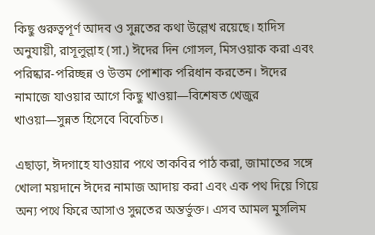কিছু গুরুত্বপূর্ণ আদব ও সুন্নতের কথা উল্লেখ রয়েছে। হাদিস অনুযায়ী, রাসূলুল্লাহ (সা.) ঈদের দিন গোসল, মিসওয়াক করা এবং পরিষ্কার-পরিচ্ছন্ন ও উত্তম পোশাক পরিধান করতেন। ঈদের নামাজে যাওয়ার আগে কিছু খাওয়া—বিশেষত খেজুর খাওয়া—সুন্নত হিসেবে বিবেচিত।

এছাড়া, ঈদগাহে যাওয়ার পথে তাকবির পাঠ করা, জামাতের সঙ্গে খোলা ময়দানে ঈদের নামাজ আদায় করা এবং এক পথ দিয়ে গিয়ে অন্য পথে ফিরে আসাও সুন্নতের অন্তর্ভুক্ত। এসব আমল মুসলিম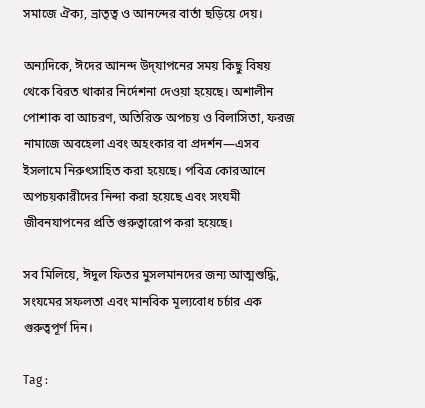সমাজে ঐক্য, ভ্রাতৃত্ব ও আনন্দের বার্তা ছড়িয়ে দেয়।

অন্যদিকে, ঈদের আনন্দ উদ্‌যাপনের সময় কিছু বিষয় থেকে বিরত থাকার নির্দেশনা দেওয়া হয়েছে। অশালীন পোশাক বা আচরণ, অতিরিক্ত অপচয় ও বিলাসিতা, ফরজ নামাজে অবহেলা এবং অহংকার বা প্রদর্শন—এসব ইসলামে নিরুৎসাহিত করা হয়েছে। পবিত্র কোরআনে অপচয়কারীদের নিন্দা করা হয়েছে এবং সংযমী জীবনযাপনের প্রতি গুরুত্বারোপ করা হয়েছে।

সব মিলিয়ে, ঈদুল ফিতর মুসলমানদের জন্য আত্মশুদ্ধি, সংযমের সফলতা এবং মানবিক মূল্যবোধ চর্চার এক গুরুত্বপূর্ণ দিন।

Tag :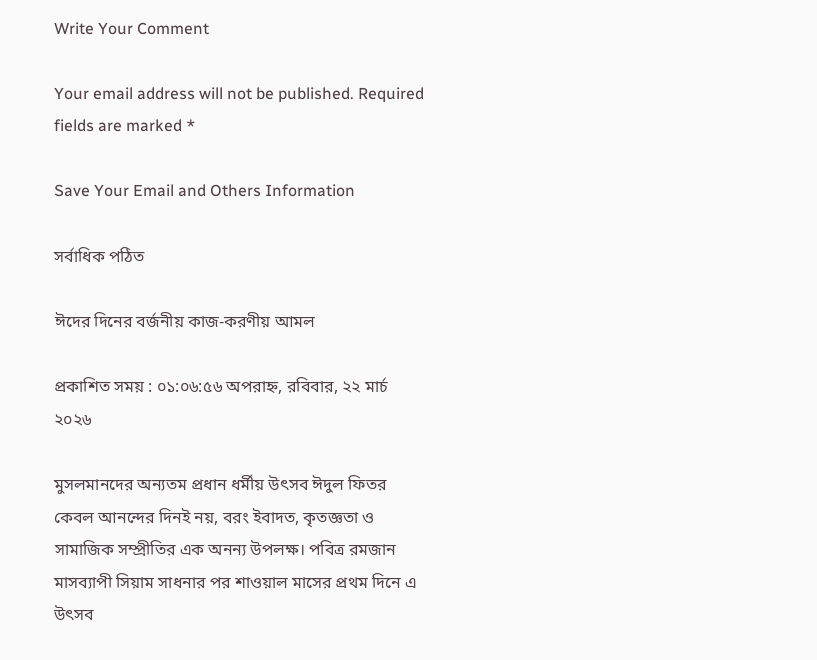Write Your Comment

Your email address will not be published. Required fields are marked *

Save Your Email and Others Information

সর্বাধিক পঠিত

ঈদের দিনের বর্জনীয় কাজ-করণীয় আমল

প্রকাশিত সময় : ০১:০৬:৫৬ অপরাহ্ন, রবিবার, ২২ মার্চ ২০২৬

মুসলমানদের অন্যতম প্রধান ধর্মীয় উৎসব ঈদুল ফিতর কেবল আনন্দের দিনই নয়, বরং ইবাদত, কৃতজ্ঞতা ও সামাজিক সম্প্রীতির এক অনন্য উপলক্ষ। পবিত্র রমজান মাসব্যাপী সিয়াম সাধনার পর শাওয়াল মাসের প্রথম দিনে এ উৎসব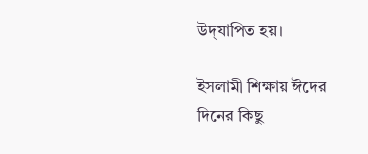উদ্‌যাপিত হয়।

ইসলামী শিক্ষায় ঈদের দিনের কিছু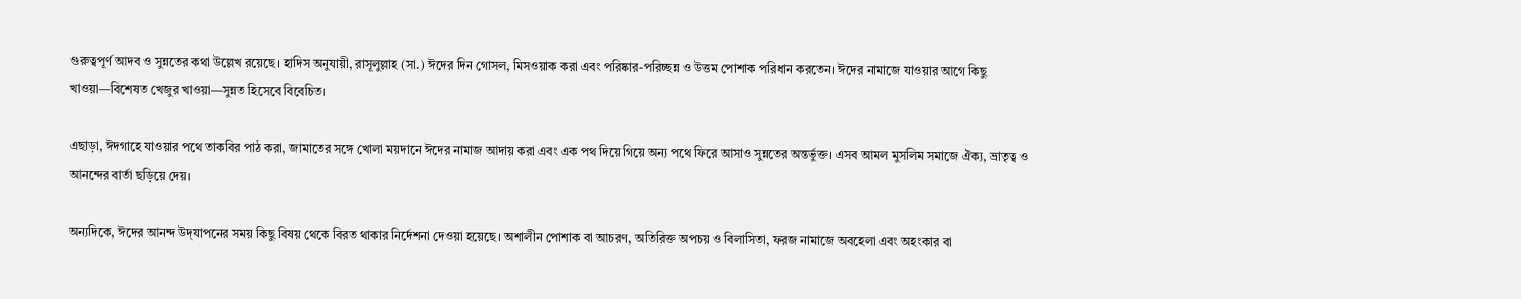গুরুত্বপূর্ণ আদব ও সুন্নতের কথা উল্লেখ রয়েছে। হাদিস অনুযায়ী, রাসূলুল্লাহ (সা.) ঈদের দিন গোসল, মিসওয়াক করা এবং পরিষ্কার-পরিচ্ছন্ন ও উত্তম পোশাক পরিধান করতেন। ঈদের নামাজে যাওয়ার আগে কিছু খাওয়া—বিশেষত খেজুর খাওয়া—সুন্নত হিসেবে বিবেচিত।

এছাড়া, ঈদগাহে যাওয়ার পথে তাকবির পাঠ করা, জামাতের সঙ্গে খোলা ময়দানে ঈদের নামাজ আদায় করা এবং এক পথ দিয়ে গিয়ে অন্য পথে ফিরে আসাও সুন্নতের অন্তর্ভুক্ত। এসব আমল মুসলিম সমাজে ঐক্য, ভ্রাতৃত্ব ও আনন্দের বার্তা ছড়িয়ে দেয়।

অন্যদিকে, ঈদের আনন্দ উদ্‌যাপনের সময় কিছু বিষয় থেকে বিরত থাকার নির্দেশনা দেওয়া হয়েছে। অশালীন পোশাক বা আচরণ, অতিরিক্ত অপচয় ও বিলাসিতা, ফরজ নামাজে অবহেলা এবং অহংকার বা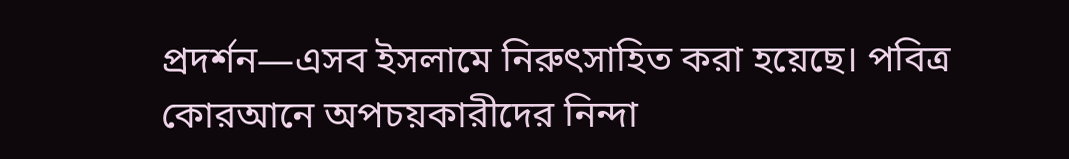প্রদর্শন—এসব ইসলামে নিরুৎসাহিত করা হয়েছে। পবিত্র কোরআনে অপচয়কারীদের নিন্দা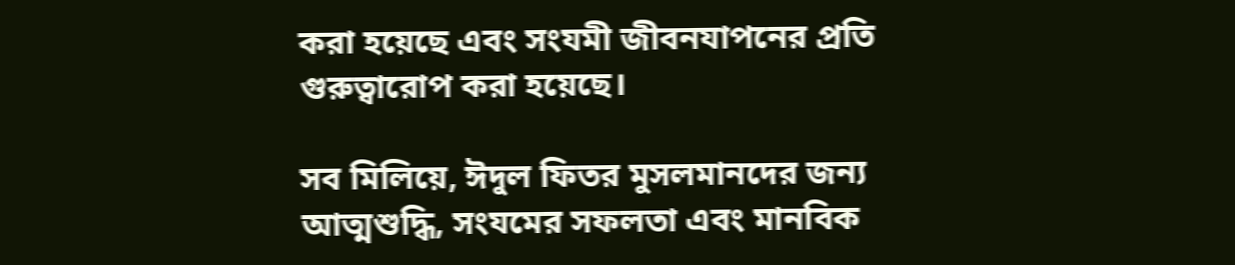করা হয়েছে এবং সংযমী জীবনযাপনের প্রতি গুরুত্বারোপ করা হয়েছে।

সব মিলিয়ে, ঈদুল ফিতর মুসলমানদের জন্য আত্মশুদ্ধি, সংযমের সফলতা এবং মানবিক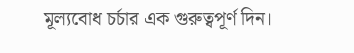মূল্যবোধ চর্চার এক গুরুত্বপূর্ণ দিন।